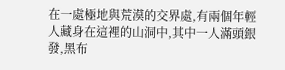在一處極地與荒漠的交界處,有兩個年輕人藏身在這裡的山洞中,其中一人滿頭銀發,黑布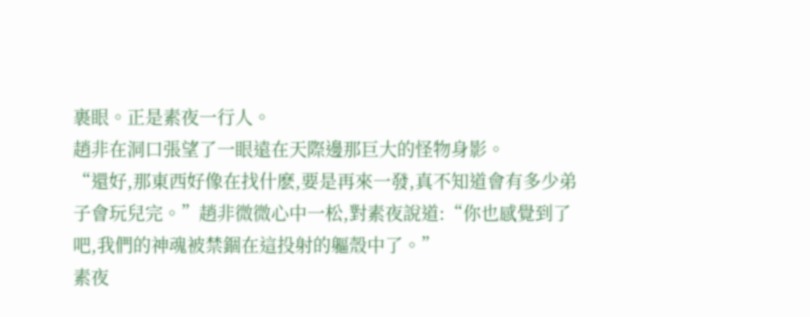裹眼。正是素夜一行人。
趙非在洞口張望了一眼遠在天際邊那巨大的怪物身影。
“還好,那東西好像在找什麽,要是再來一發,真不知道會有多少弟子會玩兒完。”趙非微微心中一松,對素夜說道:“你也感覺到了吧,我們的神魂被禁錮在這投射的軀殼中了。”
素夜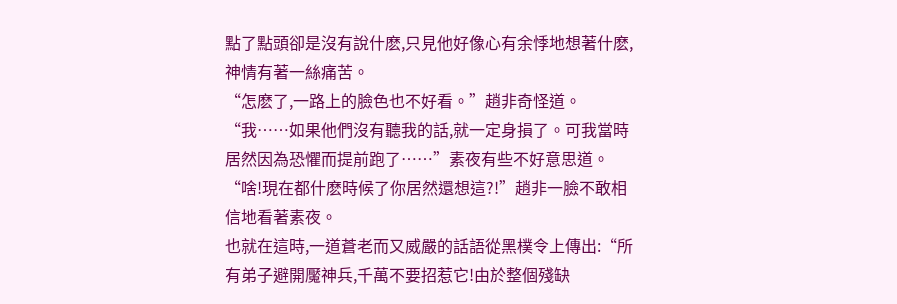點了點頭卻是沒有說什麽,只見他好像心有余悸地想著什麽,神情有著一絲痛苦。
“怎麽了,一路上的臉色也不好看。”趙非奇怪道。
“我……如果他們沒有聽我的話,就一定身損了。可我當時居然因為恐懼而提前跑了……”素夜有些不好意思道。
“啥!現在都什麽時候了你居然還想這?!”趙非一臉不敢相信地看著素夜。
也就在這時,一道蒼老而又威嚴的話語從黑樸令上傳出:“所有弟子避開魘神兵,千萬不要招惹它!由於整個殘缺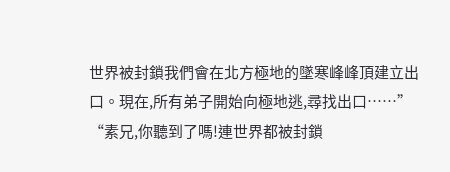世界被封鎖我們會在北方極地的墜寒峰峰頂建立出口。現在,所有弟子開始向極地逃,尋找出口……”
“素兄,你聽到了嗎!連世界都被封鎖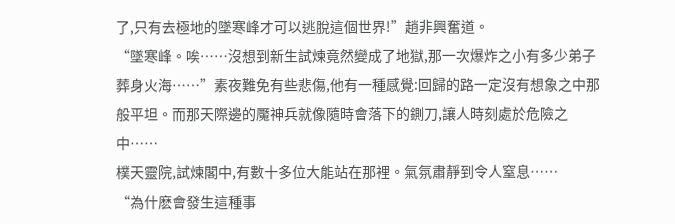了,只有去極地的墜寒峰才可以逃脫這個世界!”趙非興奮道。
“墜寒峰。唉……沒想到新生試煉竟然變成了地獄,那一次爆炸之小有多少弟子葬身火海……”素夜難免有些悲傷,他有一種感覺:回歸的路一定沒有想象之中那般平坦。而那天際邊的魘神兵就像隨時會落下的鍘刀,讓人時刻處於危險之中……
樸天靈院,試煉閣中,有數十多位大能站在那裡。氣氛肅靜到令人窒息……
“為什麽會發生這種事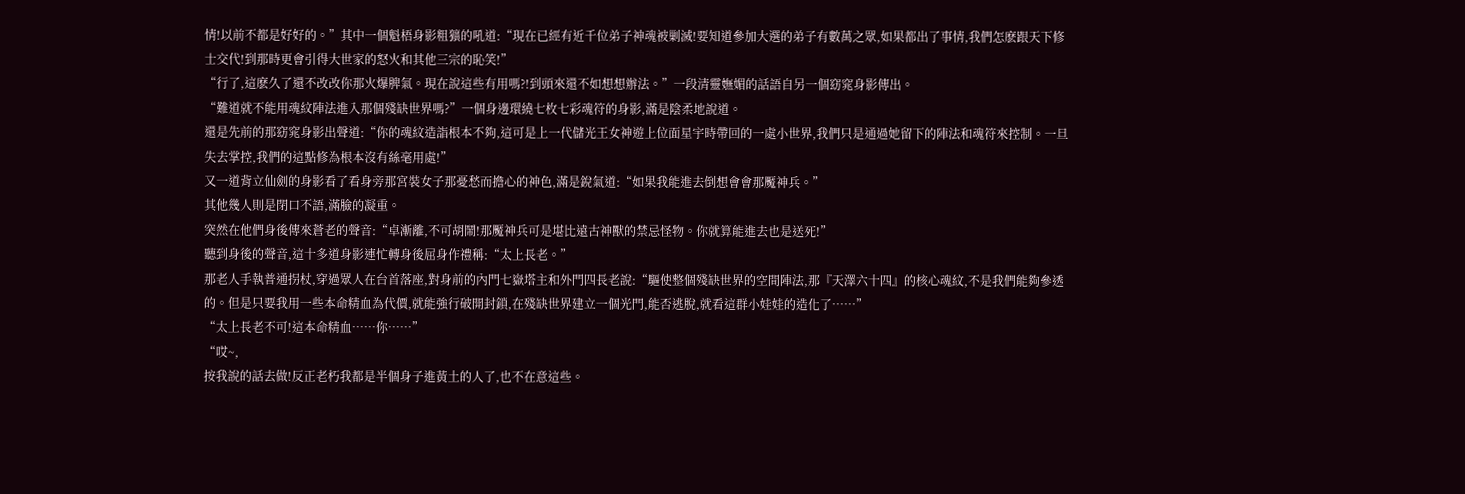情!以前不都是好好的。”其中一個魁梧身影粗獷的吼道:“現在已經有近千位弟子神魂被剿滅!要知道參加大選的弟子有數萬之眾,如果都出了事情,我們怎麽跟天下修士交代!到那時更會引得大世家的怒火和其他三宗的恥笑!”
“行了,這麽久了還不改改你那火爆脾氣。現在說這些有用嗎?!到頭來還不如想想辦法。”一段清靈嫵媚的話語自另一個窈窕身影傳出。
“難道就不能用魂紋陣法進入那個殘缺世界嗎?”一個身邊環繞七枚七彩魂符的身影,滿是陰柔地說道。
還是先前的那窈窕身影出聲道:“你的魂紋造詣根本不夠,這可是上一代儲光王女神遊上位面星宇時帶回的一處小世界,我們只是通過她留下的陣法和魂符來控制。一旦失去掌控,我們的這點修為根本沒有絲毫用處!”
又一道背立仙劍的身影看了看身旁那宮裝女子那憂愁而擔心的神色,滿是銳氣道:“如果我能進去倒想會會那魘神兵。”
其他幾人則是閉口不語,滿臉的凝重。
突然在他們身後傳來蒼老的聲音:“卓漸離,不可胡鬧!那魘神兵可是堪比遠古神獸的禁忌怪物。你就算能進去也是送死!”
聽到身後的聲音,這十多道身影連忙轉身後屈身作禮稱:“太上長老。”
那老人手執普通拐杖,穿過眾人在台首落座,對身前的內門七嶽塔主和外門四長老說:“驅使整個殘缺世界的空間陣法,那『天澤六十四』的核心魂紋,不是我們能夠參透的。但是只要我用一些本命精血為代價,就能強行破開封鎖,在殘缺世界建立一個光門,能否逃脫,就看這群小娃娃的造化了……”
“太上長老不可!這本命精血……你……”
“哎~,
按我說的話去做!反正老朽我都是半個身子進黃土的人了,也不在意這些。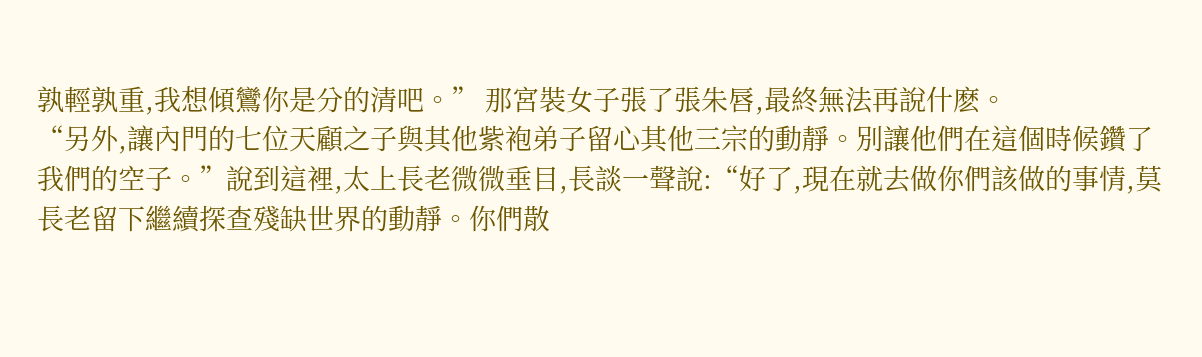孰輕孰重,我想傾鸞你是分的清吧。” 那宮裝女子張了張朱唇,最終無法再說什麽。
“另外,讓內門的七位天顧之子與其他紫袍弟子留心其他三宗的動靜。別讓他們在這個時候鑽了我們的空子。”說到這裡,太上長老微微垂目,長談一聲說:“好了,現在就去做你們該做的事情,莫長老留下繼續探查殘缺世界的動靜。你們散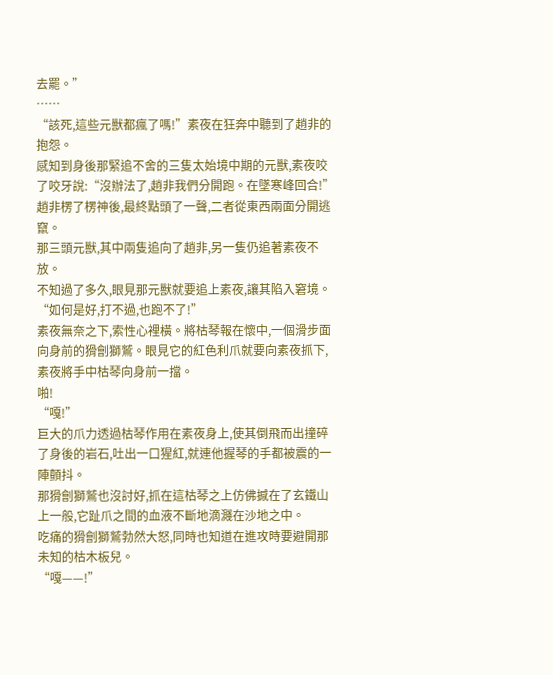去罷。”
……
“該死,這些元獸都瘋了嗎!”素夜在狂奔中聽到了趙非的抱怨。
感知到身後那緊追不舍的三隻太始境中期的元獸,素夜咬了咬牙說:“沒辦法了,趙非我們分開跑。在墜寒峰回合!”
趙非楞了楞神後,最終點頭了一聲,二者從東西兩面分開逃竄。
那三頭元獸,其中兩隻追向了趙非,另一隻仍追著素夜不放。
不知過了多久,眼見那元獸就要追上素夜,讓其陷入窘境。
“如何是好,打不過,也跑不了!”
素夜無奈之下,索性心裡橫。將枯琴報在懷中,一個滑步面向身前的猾劊獅鷲。眼見它的紅色利爪就要向素夜抓下,素夜將手中枯琴向身前一擋。
啪!
“嘎!”
巨大的爪力透過枯琴作用在素夜身上,使其倒飛而出撞碎了身後的岩石,吐出一口猩紅,就連他握琴的手都被震的一陣顫抖。
那猾劊獅鷲也沒討好,抓在這枯琴之上仿佛撼在了玄鐵山上一般,它趾爪之間的血液不斷地滴濺在沙地之中。
吃痛的猾劊獅鷲勃然大怒,同時也知道在進攻時要避開那未知的枯木板兒。
“嘎——!”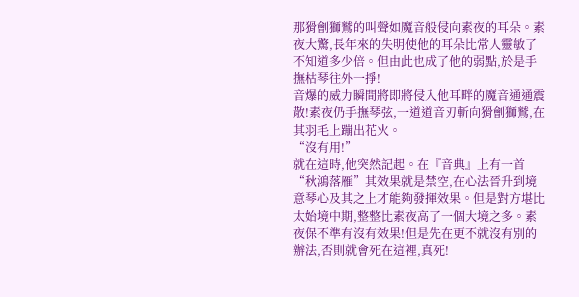那猾劊獅鷲的叫聲如魔音般侵向素夜的耳朵。素夜大驚,長年來的失明使他的耳朵比常人靈敏了不知道多少倍。但由此也成了他的弱點,於是手撫枯琴往外一掙!
音爆的威力瞬間將即將侵入他耳畔的魔音通通震散!素夜仍手撫琴弦,一道道音刃斬向猾劊獅鷲,在其羽毛上蹦出花火。
“沒有用!”
就在這時,他突然記起。在『音典』上有一首“秋鴻落雁”其效果就是禁空,在心法晉升到境意琴心及其之上才能夠發揮效果。但是對方堪比太始境中期,整整比素夜高了一個大境之多。素夜保不準有沒有效果!但是先在更不就沒有別的辦法,否則就會死在這裡,真死!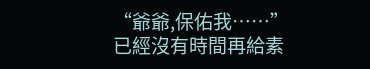“爺爺,保佑我……”
已經沒有時間再給素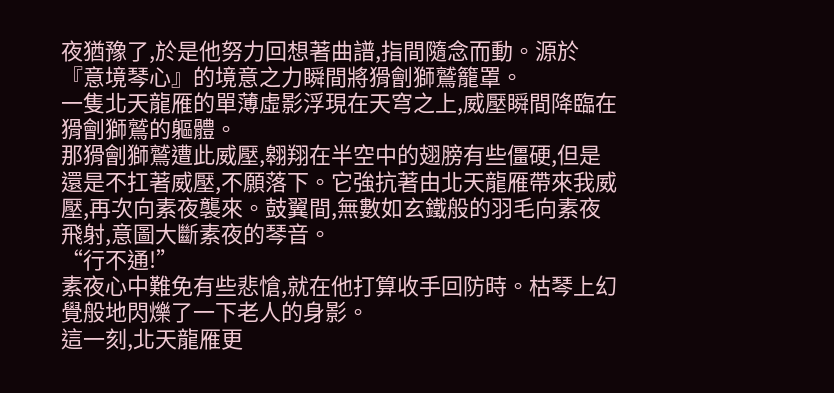夜猶豫了,於是他努力回想著曲譜,指間隨念而動。源於『意境琴心』的境意之力瞬間將猾劊獅鷲籠罩。
一隻北天龍雁的單薄虛影浮現在天穹之上,威壓瞬間降臨在猾劊獅鷲的軀體。
那猾劊獅鷲遭此威壓,翱翔在半空中的翅膀有些僵硬,但是還是不扛著威壓,不願落下。它強抗著由北天龍雁帶來我威壓,再次向素夜襲來。鼓翼間,無數如玄鐵般的羽毛向素夜飛射,意圖大斷素夜的琴音。
“行不通!”
素夜心中難免有些悲愴,就在他打算收手回防時。枯琴上幻覺般地閃爍了一下老人的身影。
這一刻,北天龍雁更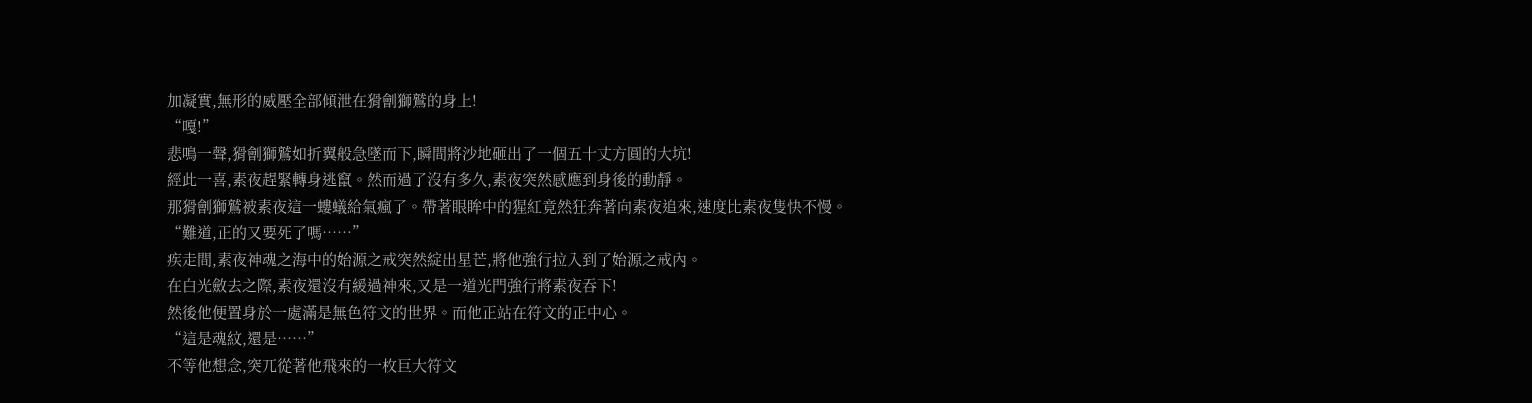加凝實,無形的威壓全部傾泄在猾劊獅鷲的身上!
“嘎!”
悲鳴一聲,猾劊獅鷲如折翼般急墜而下,瞬間將沙地砸出了一個五十丈方圓的大坑!
經此一喜,素夜趕緊轉身逃竄。然而過了沒有多久,素夜突然感應到身後的動靜。
那猾劊獅鷲被素夜這一螻蟻給氣瘋了。帶著眼眸中的猩紅竟然狂奔著向素夜追來,速度比素夜隻快不慢。
“難道,正的又要死了嗎……”
疾走間,素夜神魂之海中的始源之戒突然綻出星芒,將他強行拉入到了始源之戒內。
在白光斂去之際,素夜還沒有緩過神來,又是一道光門強行將素夜吞下!
然後他便置身於一處滿是無色符文的世界。而他正站在符文的正中心。
“這是魂紋,還是……”
不等他想念,突兀從著他飛來的一枚巨大符文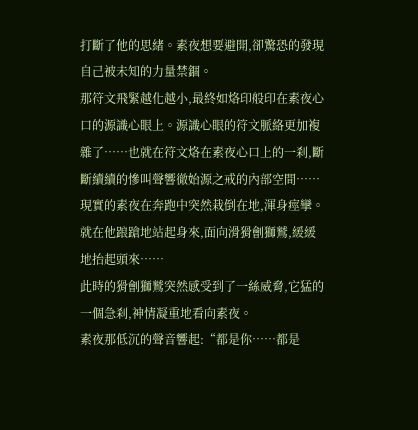打斷了他的思緒。素夜想要避開,卻驚恐的發現自己被未知的力量禁錮。
那符文飛緊越化越小,最終如烙印般印在素夜心口的源識心眼上。源識心眼的符文脈絡更加複雜了……也就在符文烙在素夜心口上的一刹,斷斷續續的慘叫聲響徹始源之戒的內部空間……
現實的素夜在奔跑中突然栽倒在地,渾身痙攣。
就在他踉蹌地站起身來,面向滑猾劊獅鷲,緩緩地抬起頭來……
此時的猾劊獅鷲突然感受到了一絲威脅,它猛的一個急刹,神情凝重地看向素夜。
素夜那低沉的聲音響起:“都是你……都是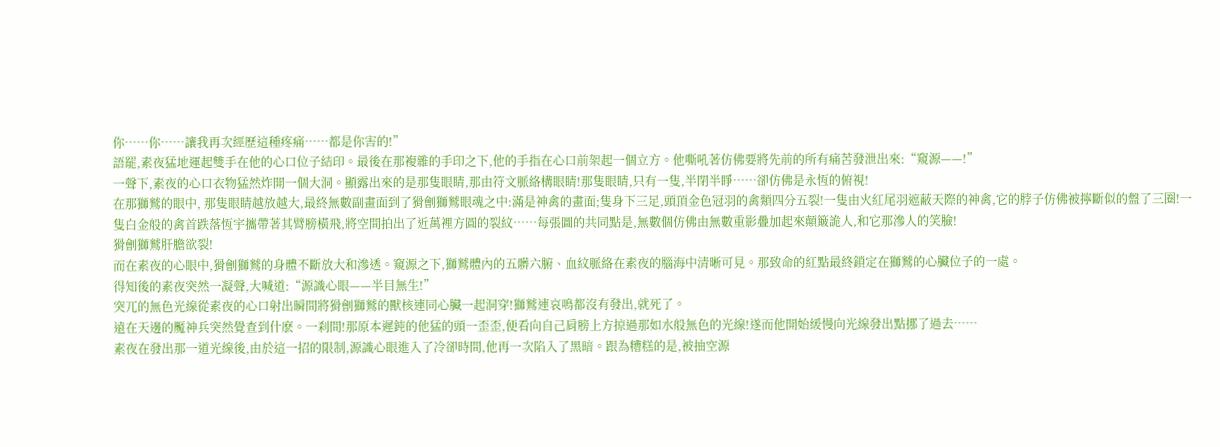你……你……讓我再次經歷這種疼痛……都是你害的!”
語罷,素夜猛地運起雙手在他的心口位子結印。最後在那複雜的手印之下,他的手指在心口前架起一個立方。他嘶吼著仿佛要將先前的所有痛苦發泄出來:“窺源——!”
一聲下,素夜的心口衣物猛然炸開一個大洞。顯露出來的是那隻眼睛,那由符文脈絡構眼睛!那隻眼睛,只有一隻,半閉半睜……卻仿佛是永恆的俯視!
在那獅鷲的眼中, 那隻眼睛越放越大,最終無數副畫面到了猾劊獅鷲眼魂之中:滿是神禽的畫面;隻身下三足,頭頂金色冠羽的禽類四分五裂!一隻由火紅尾羽遮蔽天際的神禽,它的脖子仿佛被擰斷似的盤了三圈!一隻白金般的禽首跌落恆宇攜帶著其臂膀橫飛,將空間拍出了近萬裡方圓的裂紋……每張圖的共同點是,無數個仿佛由無數重影疊加起來顛簸詭人,和它那滲人的笑臉!
猾劊獅鷲肝膽欲裂!
而在素夜的心眼中,猾劊獅鷲的身體不斷放大和滲透。窺源之下,獅鷲體內的五髒六腑、血紋脈絡在素夜的腦海中清晰可見。那致命的紅點最終鎖定在獅鷲的心臟位子的一處。
得知後的素夜突然一凝聲,大喊道:“源識心眼——半目無生!”
突兀的無色光線從素夜的心口射出瞬間將猾劊獅鷲的獸核連同心臟一起洞穿!獅鷲連哀鳴都沒有發出,就死了。
遠在天邊的魘神兵突然覺查到什麽。一刹間!那原本遲鈍的他猛的頭一歪歪,便看向自己肩膀上方掠過那如水般無色的光線!遂而他開始緩慢向光線發出點挪了過去……
素夜在發出那一道光線後,由於這一招的限制,源識心眼進入了冷卻時間,他再一次陷入了黑暗。跟為糟糕的是,被抽空源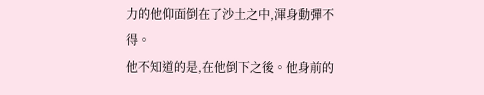力的他仰面倒在了沙土之中,渾身動彈不得。
他不知道的是,在他倒下之後。他身前的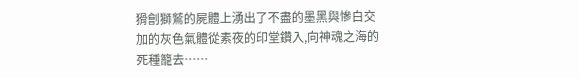猾劊獅鷲的屍體上湧出了不盡的墨黑與慘白交加的灰色氣體從素夜的印堂鑽入,向神魂之海的死種籠去……